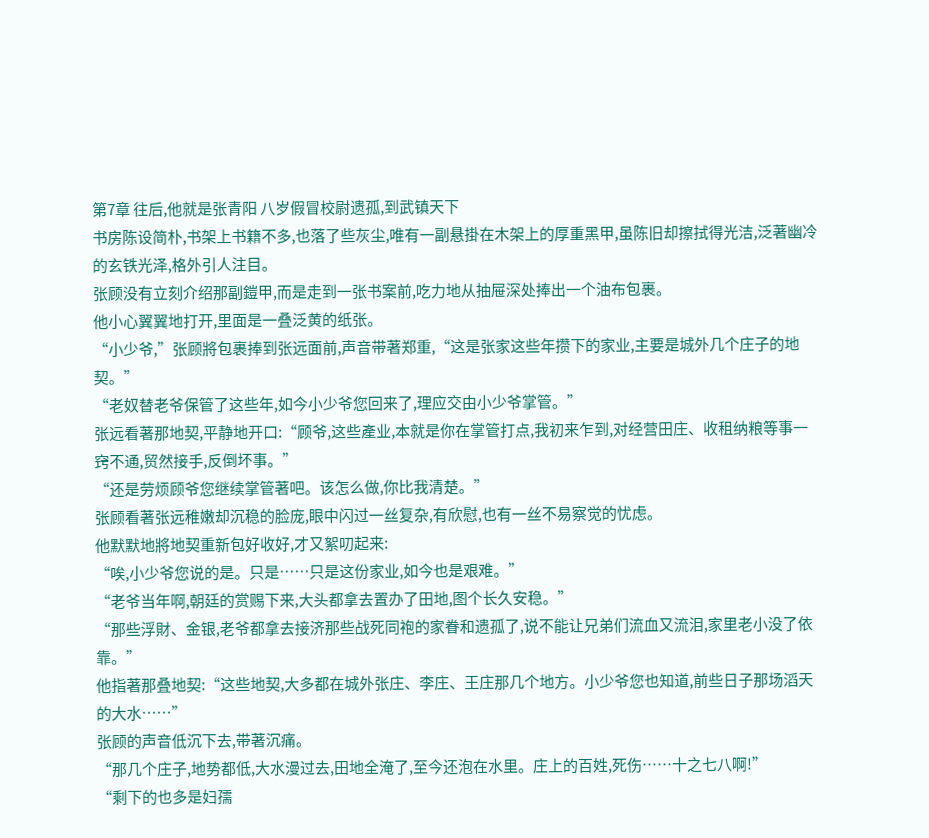第7章 往后,他就是张青阳 八岁假冒校尉遗孤,到武镇天下
书房陈设简朴,书架上书籍不多,也落了些灰尘,唯有一副悬掛在木架上的厚重黑甲,虽陈旧却擦拭得光洁,泛著幽冷的玄铁光泽,格外引人注目。
张顾没有立刻介绍那副鎧甲,而是走到一张书案前,吃力地从抽屉深处捧出一个油布包裹。
他小心翼翼地打开,里面是一叠泛黄的纸张。
“小少爷,”张顾將包裹捧到张远面前,声音带著郑重,“这是张家这些年攒下的家业,主要是城外几个庄子的地契。”
“老奴替老爷保管了这些年,如今小少爷您回来了,理应交由小少爷掌管。”
张远看著那地契,平静地开口:“顾爷,这些產业,本就是你在掌管打点,我初来乍到,对经营田庄、收租纳粮等事一窍不通,贸然接手,反倒坏事。”
“还是劳烦顾爷您继续掌管著吧。该怎么做,你比我清楚。”
张顾看著张远稚嫩却沉稳的脸庞,眼中闪过一丝复杂,有欣慰,也有一丝不易察觉的忧虑。
他默默地將地契重新包好收好,才又絮叨起来:
“唉,小少爷您说的是。只是……只是这份家业,如今也是艰难。”
“老爷当年啊,朝廷的赏赐下来,大头都拿去置办了田地,图个长久安稳。”
“那些浮財、金银,老爷都拿去接济那些战死同袍的家眷和遗孤了,说不能让兄弟们流血又流泪,家里老小没了依靠。”
他指著那叠地契:“这些地契,大多都在城外张庄、李庄、王庄那几个地方。小少爷您也知道,前些日子那场滔天的大水……”
张顾的声音低沉下去,带著沉痛。
“那几个庄子,地势都低,大水漫过去,田地全淹了,至今还泡在水里。庄上的百姓,死伤……十之七八啊!”
“剩下的也多是妇孺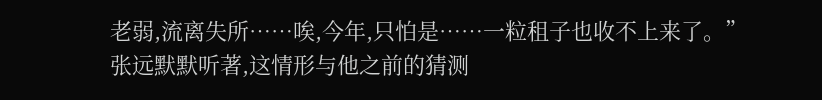老弱,流离失所……唉,今年,只怕是……一粒租子也收不上来了。”
张远默默听著,这情形与他之前的猜测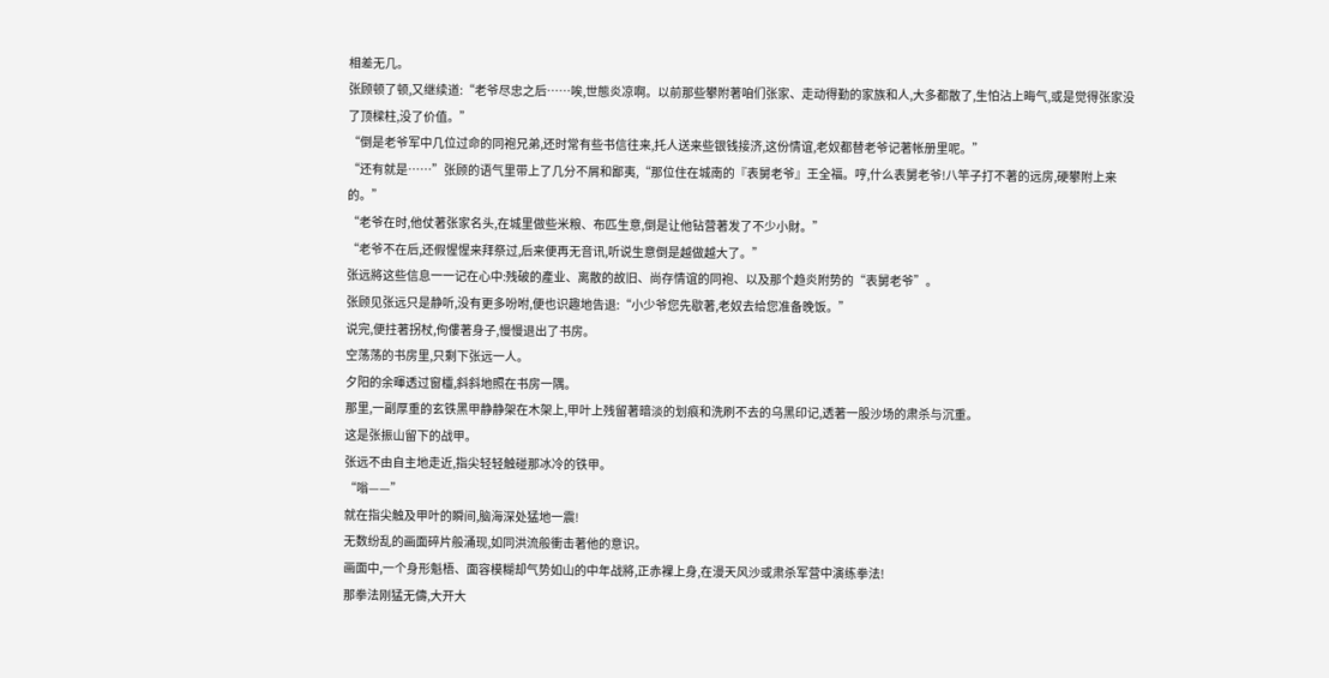相差无几。
张顾顿了顿,又继续道:“老爷尽忠之后……唉,世態炎凉啊。以前那些攀附著咱们张家、走动得勤的家族和人,大多都散了,生怕沾上晦气,或是觉得张家没了顶樑柱,没了价值。”
“倒是老爷军中几位过命的同袍兄弟,还时常有些书信往来,托人送来些银钱接济,这份情谊,老奴都替老爷记著帐册里呢。”
“还有就是……”张顾的语气里带上了几分不屑和鄙夷,“那位住在城南的『表舅老爷』王全福。哼,什么表舅老爷!八竿子打不著的远房,硬攀附上来的。”
“老爷在时,他仗著张家名头,在城里做些米粮、布匹生意,倒是让他钻营著发了不少小財。”
“老爷不在后,还假惺惺来拜祭过,后来便再无音讯,听说生意倒是越做越大了。”
张远將这些信息一一记在心中:残破的產业、离散的故旧、尚存情谊的同袍、以及那个趋炎附势的“表舅老爷”。
张顾见张远只是静听,没有更多吩咐,便也识趣地告退:“小少爷您先歇著,老奴去给您准备晚饭。”
说完,便拄著拐杖,佝僂著身子,慢慢退出了书房。
空荡荡的书房里,只剩下张远一人。
夕阳的余暉透过窗欞,斜斜地照在书房一隅。
那里,一副厚重的玄铁黑甲静静架在木架上,甲叶上残留著暗淡的划痕和洗刷不去的乌黑印记,透著一股沙场的肃杀与沉重。
这是张振山留下的战甲。
张远不由自主地走近,指尖轻轻触碰那冰冷的铁甲。
“嗡——”
就在指尖触及甲叶的瞬间,脑海深处猛地一震!
无数纷乱的画面碎片般涌现,如同洪流般衝击著他的意识。
画面中,一个身形魁梧、面容模糊却气势如山的中年战將,正赤裸上身,在漫天风沙或肃杀军营中演练拳法!
那拳法刚猛无儔,大开大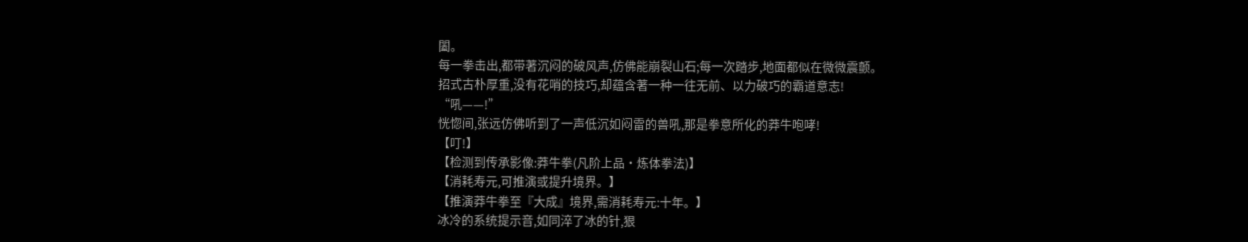闔。
每一拳击出,都带著沉闷的破风声,仿佛能崩裂山石;每一次踏步,地面都似在微微震颤。
招式古朴厚重,没有花哨的技巧,却蕴含著一种一往无前、以力破巧的霸道意志!
“吼——!”
恍惚间,张远仿佛听到了一声低沉如闷雷的兽吼,那是拳意所化的莽牛咆哮!
【叮!】
【检测到传承影像:莽牛拳(凡阶上品·炼体拳法)】
【消耗寿元,可推演或提升境界。】
【推演莽牛拳至『大成』境界,需消耗寿元:十年。】
冰冷的系统提示音,如同淬了冰的针,狠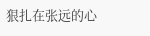狠扎在张远的心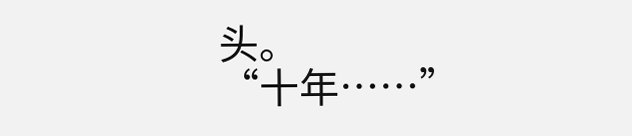头。
“十年……”